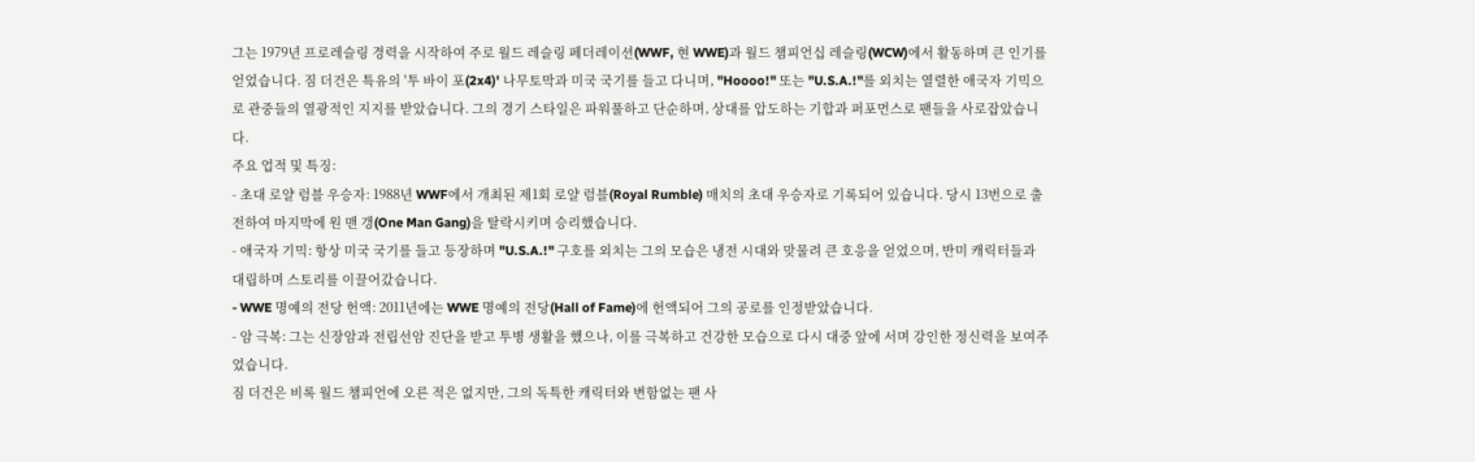그는 1979년 프로레슬링 경력을 시작하여 주로 월드 레슬링 페더레이션(WWF, 현 WWE)과 월드 챔피언십 레슬링(WCW)에서 활동하며 큰 인기를 얻었습니다. 짐 더건은 특유의 '투 바이 포(2x4)' 나무토막과 미국 국기를 들고 다니며, "Hoooo!" 또는 "U.S.A.!"를 외치는 열렬한 애국자 기믹으로 관중들의 열광적인 지지를 받았습니다. 그의 경기 스타일은 파워풀하고 단순하며, 상대를 압도하는 기합과 퍼포먼스로 팬들을 사로잡았습니다.
주요 업적 및 특징:
- 초대 로얄 럼블 우승자: 1988년 WWF에서 개최된 제1회 로얄 럼블(Royal Rumble) 매치의 초대 우승자로 기록되어 있습니다. 당시 13번으로 출전하여 마지막에 원 맨 갱(One Man Gang)을 탈락시키며 승리했습니다.
- 애국자 기믹: 항상 미국 국기를 들고 등장하며 "U.S.A.!" 구호를 외치는 그의 모습은 냉전 시대와 맞물려 큰 호응을 얻었으며, 반미 캐릭터들과 대립하며 스토리를 이끌어갔습니다.
- WWE 명예의 전당 헌액: 2011년에는 WWE 명예의 전당(Hall of Fame)에 헌액되어 그의 공로를 인정받았습니다.
- 암 극복: 그는 신장암과 전립선암 진단을 받고 투병 생활을 했으나, 이를 극복하고 건강한 모습으로 다시 대중 앞에 서며 강인한 정신력을 보여주었습니다.
짐 더건은 비록 월드 챔피언에 오른 적은 없지만, 그의 독특한 캐릭터와 변함없는 팬 사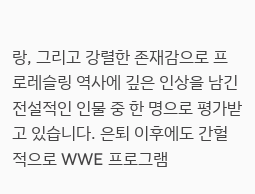랑, 그리고 강렬한 존재감으로 프로레슬링 역사에 깊은 인상을 남긴 전설적인 인물 중 한 명으로 평가받고 있습니다. 은퇴 이후에도 간헐적으로 WWE 프로그램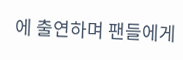에 출연하며 팬들에게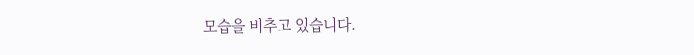모습을 비추고 있습니다.